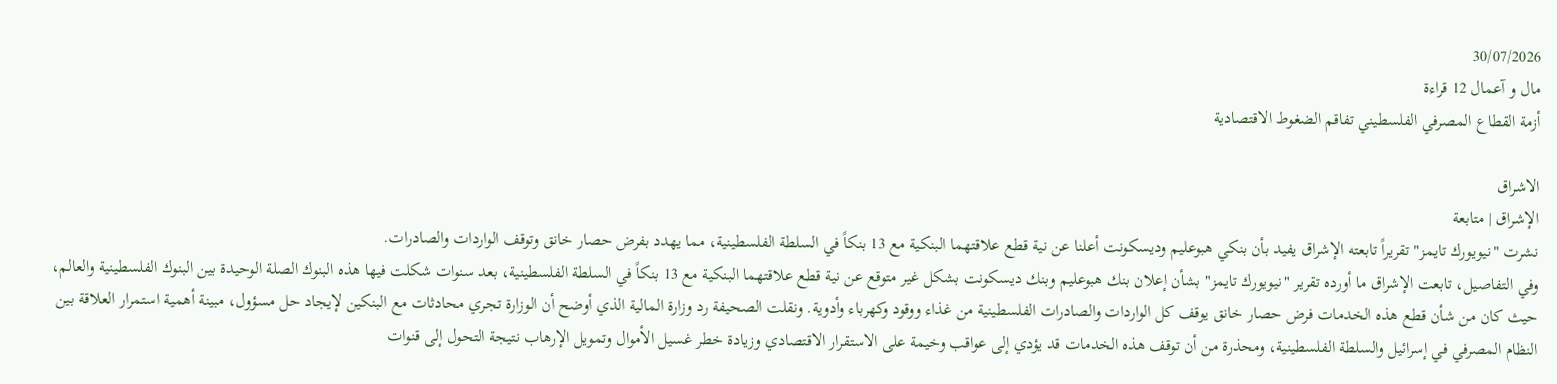30/07/2026
مال و آعمال 12 قراءة
أزمة القطاع المصرفي الفلسطيني تفاقم الضغوط الاقتصادية

الاشراق
الإشراق | متابعة
نشرت "نيويورك تايمز" تقريراً تابعته الإشراق يفيد بأن بنكي هبوعليم وديسكونت أعلنا عن نية قطع علاقتهما البنكية مع 13 بنكاً في السلطة الفلسطينية، مما يهدد بفرض حصار خانق وتوقف الواردات والصادرات.
وفي التفاصيل، تابعت الإشراق ما أورده تقرير "نيويورك تايمز" بشأن إعلان بنك هبوعليم وبنك ديسكونت بشكل غير متوقع عن نية قطع علاقتهما البنكية مع 13 بنكاً في السلطة الفلسطينية، بعد سنوات شكلت فيها هذه البنوك الصلة الوحيدة بين البنوك الفلسطينية والعالم، حيث كان من شأن قطع هذه الخدمات فرض حصار خانق يوقف كل الواردات والصادرات الفلسطينية من غذاء ووقود وكهرباء وأدوية. ونقلت الصحيفة رد وزارة المالية الذي أوضح أن الوزارة تجري محادثات مع البنكين لإيجاد حل مسؤول، مبينة أهمية استمرار العلاقة بين النظام المصرفي في إسرائيل والسلطة الفلسطينية، ومحذرة من أن توقف هذه الخدمات قد يؤدي إلى عواقب وخيمة على الاستقرار الاقتصادي وزيادة خطر غسيل الأموال وتمويل الإرهاب نتيجة التحول إلى قنوات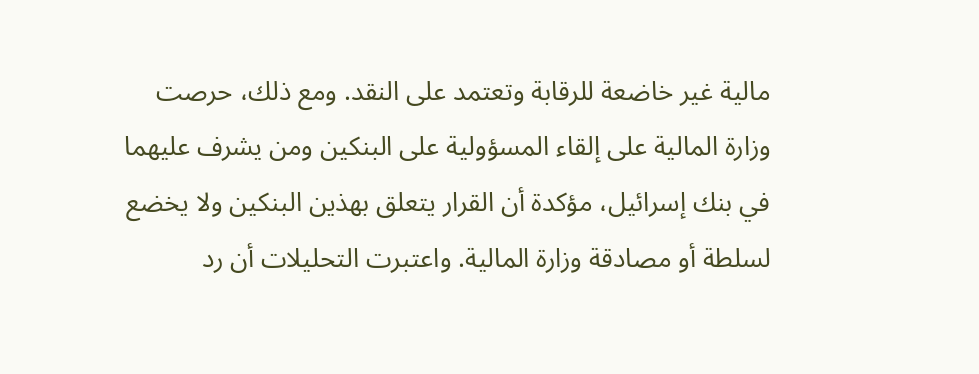مالية غير خاضعة للرقابة وتعتمد على النقد. ومع ذلك، حرصت وزارة المالية على إلقاء المسؤولية على البنكين ومن يشرف عليهما في بنك إسرائيل، مؤكدة أن القرار يتعلق بهذين البنكين ولا يخضع لسلطة أو مصادقة وزارة المالية. واعتبرت التحليلات أن رد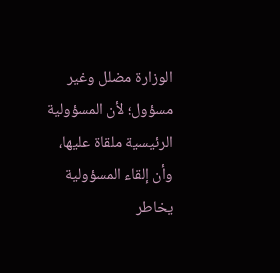الوزارة مضلل وغير مسؤول؛ لأن المسؤولية الرئيسية ملقاة عليها، وأن إلقاء المسؤولية يخاطر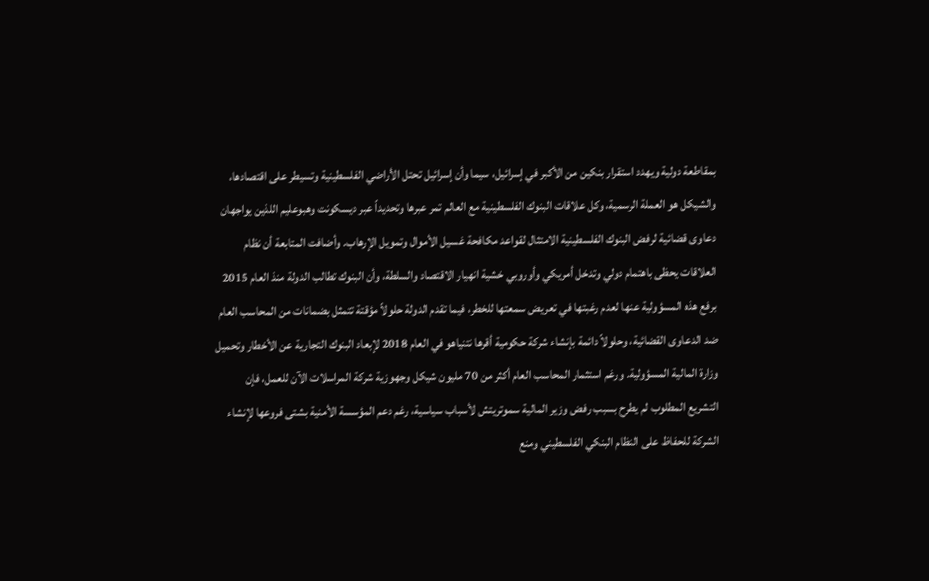بمقاطعة دولية ويهدد استقرار بنكين من الأكبر في إسرائيل، سيما وأن إسرائيل تحتل الأراضي الفلسطينية وتسيطر على اقتصادها، والشيكل هو العملة الرسمية، وكل علاقات البنوك الفلسطينية مع العالم تمر عبرها وتحديداً عبر ديسكونت وهبوعليم اللذين يواجهان دعاوى قضائية لرفض البنوك الفلسطينية الامتثال لقواعد مكافحة غسيل الأموال وتمويل الإرهاب. وأضافت المتابعة أن نظام العلاقات يحظى باهتمام دولي وتدخل أمريكي وأوروبي خشية انهيار الاقتصاد والسلطة، وأن البنوك تطالب الدولة منذ العام 2015 برفع هذه المسؤولية عنها لعدم رغبتها في تعريض سمعتها للخطر، فيما تقدم الدولة حلولاً مؤقتة تتمثل بضمانات من المحاسب العام ضد الدعاوى القضائية، وحلولاً دائمة بإنشاء شركة حكومية أقرها نتنياهو في العام 2018 لإبعاد البنوك التجارية عن الأخطار وتحميل وزارة المالية المسؤولية. ورغم استثمار المحاسب العام أكثر من 70 مليون شيكل وجهوزية شركة المراسلات الآن للعمل، فإن التشريع المطلوب لم يطرح بسبب رفض وزير المالية سموتريتش لأسباب سياسية، رغم دعم المؤسسة الأمنية بشتى فروعها لإنشاء الشركة للحفاظ على النظام البنكي الفلسطيني ومنع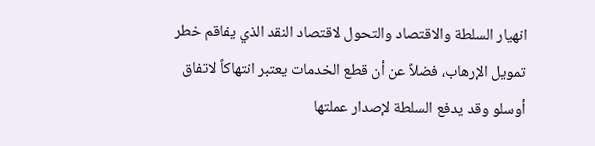انهيار السلطة والاقتصاد والتحول لاقتصاد النقد الذي يفاقم خطر تمويل الإرهاب، فضلاً عن أن قطع الخدمات يعتبر انتهاكاً لاتفاق أوسلو وقد يدفع السلطة لإصدار عملتها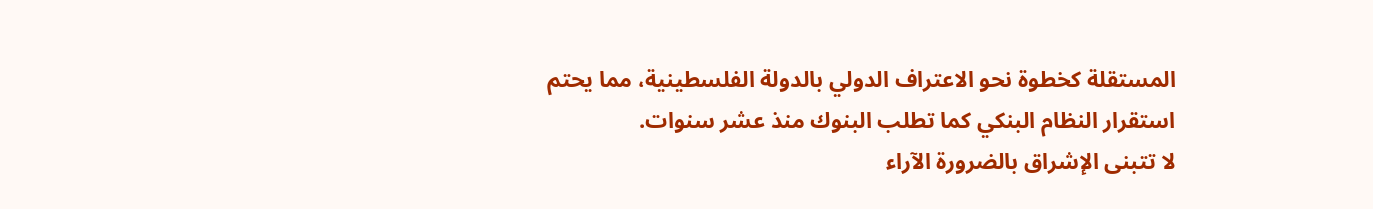المستقلة كخطوة نحو الاعتراف الدولي بالدولة الفلسطينية، مما يحتم استقرار النظام البنكي كما تطلب البنوك منذ عشر سنوات.
لا تتبنى الإشراق بالضرورة الآراء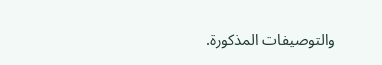والتوصيفات المذكورة.